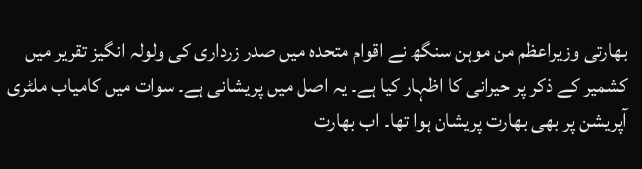بھارتی وزیراعظم من موہن سنگھ نے اقوام متحدہ میں صدر زرداری کی ولولہ انگیز تقریر میں کشمیر کے ذکر پر حیرانی کا اظہار کیا ہے۔ یہ اصل میں پریشانی ہے۔ سوات میں کامیاب ملٹری آپریشن پر بھی بھارت پریشان ہوا تھا۔ اب بھارت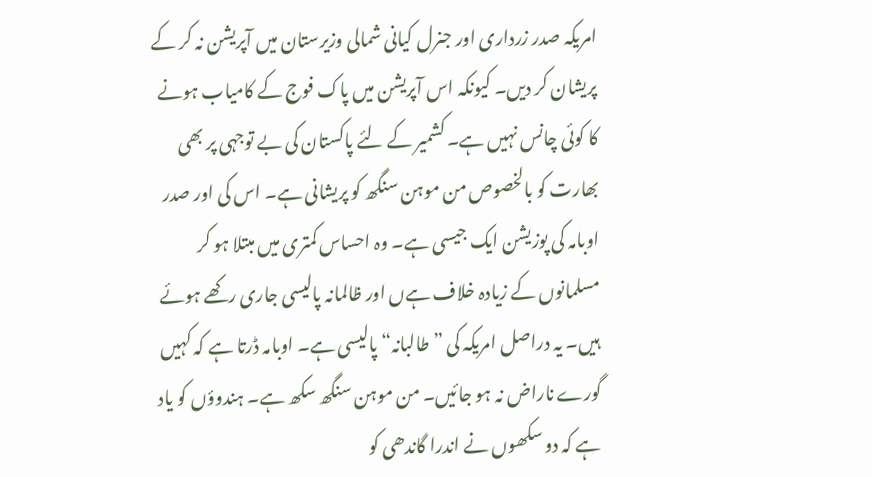امریکہ صدر زرداری اور جنرل کیانی شمالی وزیرستان میں آپریشن نہ کر کے پریشان کر دیں۔ کیونکہ اس آپریشن میں پاک فوج کے کامیاب ہونے کا کوئی چانس نہیں ہے۔ کشمیر کے لئے پاکستان کی بے توجہی پر بھی بھارت کو بالخصوص من موہن سنگھ کو پریشانی ہے۔ اس کی اور صدر اوبامہ کی پوزیشن ایک جیسی ہے۔ وہ احساس کمتری میں مبتلا ہو کر مسلمانوں کے زیادہ خلاف ہےں اور ظالمانہ پالیسی جاری رکھے ہوئے ہیں۔ یہ دراصل امریکہ کی ”طالبانہ“ پالیسی ہے۔ اوبامہ ڈرتا ہے کہ کہیں گورے ناراض نہ ہو جائیں۔ من موہن سنگھ سکھ ہے۔ ہندوؤں کو یاد ہے کہ دو سکھوں نے اندرا گاندھی کو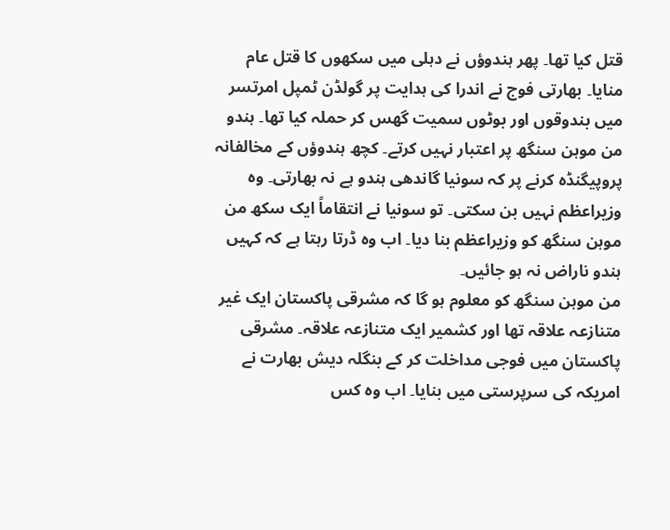قتل کیا تھا۔ پھر ہندوؤں نے دہلی میں سکھوں کا قتل عام منایا۔ بھارتی فوج نے اندرا کی ہدایت پر گولڈن ٹمپل امرتسر میں بندوقوں اور بوٹوں سمیت گھس کر حملہ کیا تھا۔ ہندو من موہن سنگھ پر اعتبار نہیں کرتے۔ کچھ ہندوؤں کے مخالفانہ پروپیگنڈہ کرنے پر کہ سونیا گاندھی ہندو ہے نہ بھارتی۔ وہ وزیراعظم نہیں بن سکتی۔ تو سونیا نے انتقاماً ایک سکھ من موہن سنگھ کو وزیراعظم بنا دیا۔ اب وہ ڈرتا رہتا ہے کہ کہیں ہندو ناراض نہ ہو جائیں۔
من موہن سنگھ کو معلوم ہو گا کہ مشرقی پاکستان ایک غیر متنازعہ علاقہ تھا اور کشمیر ایک متنازعہ علاقہ۔ مشرقی پاکستان میں فوجی مداخلت کر کے بنگلہ دیش بھارت نے امریکہ کی سرپرستی میں بنایا۔ اب وہ کس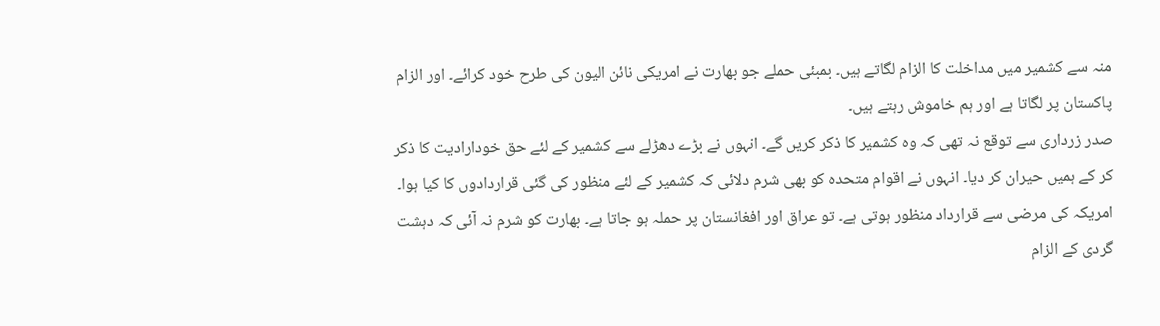منہ سے کشمیر میں مداخلت کا الزام لگاتے ہیں۔ بمبئی حملے جو بھارت نے امریکی نائن الیون کی طرح خود کرائے۔ اور الزام پاکستان پر لگاتا ہے اور ہم خاموش رہتے ہیں۔
صدر زرداری سے توقع نہ تھی کہ وہ کشمیر کا ذکر کریں گے۔ انہوں نے بڑے دھڑلے سے کشمیر کے لئے حق خودارادیت کا ذکر کر کے ہمیں حیران کر دیا۔ انہوں نے اقوام متحدہ کو بھی شرم دلائی کہ کشمیر کے لئے منظور کی گئی قراردادوں کا کیا ہوا۔ امریکہ کی مرضی سے قرارداد منظور ہوتی ہے۔ تو عراق اور افغانستان پر حملہ ہو جاتا ہے۔ بھارت کو شرم نہ آئی کہ دہشت گردی کے الزام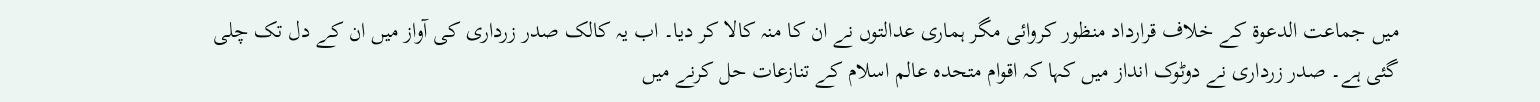میں جماعت الدعوة کے خلاف قرارداد منظور کروائی مگر ہماری عدالتوں نے ان کا منہ کالا کر دیا۔ اب یہ کالک صدر زرداری کی آواز میں ان کے دل تک چلی گئی ہے۔ صدر زرداری نے دوٹوک انداز میں کہا کہ اقوام متحدہ عالم اسلام کے تنازعات حل کرنے میں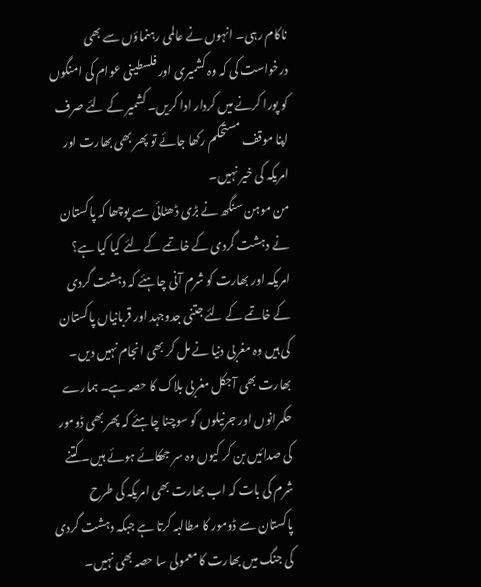ناکام رہی۔ انہوں نے عالمی رہنماؤں سے بھی درخواست کی کہ وہ کشمیری اور فلسطینی عوام کی امنگوں کو پورا کرنے میں کردار ادا کریں۔ کشمیر کے لئے صرف اپنا موقف مستحکم رکھا جائے تو پھر بھی بھارت اور امریکہ کی خیر نہیں۔
من موہن سنگھ نے بڑی ڈھٹائی سے پوچھا کہ پاکستان نے دہشت گردی کے خاتمے کے لئے کیا کیا ہے؟ امریکہ اور بھارت کو شرم آنی چاہئے کہ دہشت گردی کے خاتمے کے لئے جتنی جدوجہد اور قربانیاں پاکستان کی ہیں وہ مغربی دنیا نے مل کر بھی انجام نہیں دیں۔ بھارت بھی آجکل مغربی بلاک کا حصہ ہے۔ ہمارے حکمرانوں اور جرنیلوں کو سوچنا چاہئے کہ پھر بھی ڈومور کی صدائیں بن کر کیوں وہ سر جھکائے ہوئے ہیں۔ کتنے شرم کی بات کہ اب بھارت بھی امریکہ کی طرح پاکستان سے ڈومور کا مطالبہ کرتا ہے جبکہ دہشت گردی کی جنگ میں بھارت کا معمولی سا حصہ بھی نہیں۔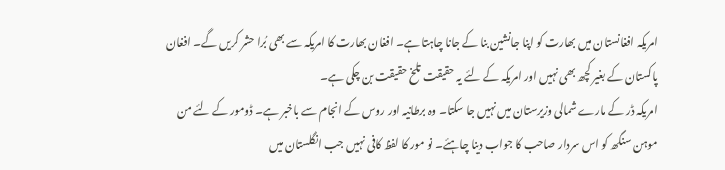امریکہ افغانستان میں بھارت کو اپنا جانشین بنا کے جانا چاہتا ہے۔ افغان بھارت کا امریکہ سے بھی بُرا حشر کریں گے۔ افغان پاکستان کے بغیر کچھ بھی نہیں اور امریکہ کے لئے یہ حقیقت تلخ حقیقت بن چکی ہے۔
امریکہ ڈر کے مارے شمالی وزیرستان میں نہیں جا سکتا۔ وہ برطانیہ اور روس کے انجام سے باخبر ہے۔ ڈومور کے لئے من موہن سنگھ کو اس سردار صاحب کا جواب دینا چاہئے۔ نو مور کا لفظ کافی نہیں جب انگلستان میں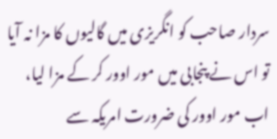سردار صاحب کو انگریزی میں گالیوں کا مزا نہ آیا تو اس نے پنجابی میں مور اوور کر کے مزا لیا، اب مور اوور کی ضرورت امریکہ سے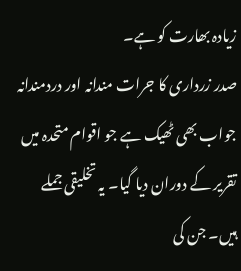زیادہ بھارت کو ہے۔
صدر زرداری کا جرات مندانہ اور دردمندانہ جواب بھی ٹھیک ہے جو اقوام متحدہ میں تقریر کے دوران دیا گیا۔ یہ تخلیقی جملے ہیں۔ جن کی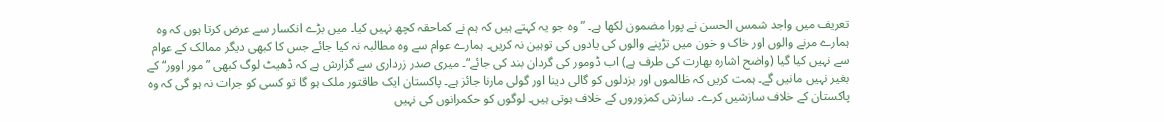تعریف میں واجد شمس الحسن نے پورا مضمون لکھا ہے۔ ”وہ جو یہ کہتے ہیں کہ ہم نے کماحقہ کچھ نہیں کیا۔ میں بڑے انکسار سے عرض کرتا ہوں کہ وہ ہمارے مرنے والوں اور خاک و خون میں تڑپنے والوں کی یادوں کی توہین نہ کریں۔ ہمارے عوام سے وہ مطالبہ نہ کیا جائے جس کا کبھی دیگر ممالک کے عوام سے نہیں کیا گیا (واضح اشارہ بھارت کی طرف ہے) اب ڈومور کی گردان بند کی جائے“۔ میری صدر زرداری سے گزارش ہے کہ ڈھیٹ لوگ کبھی ”مور اوور“ کے بغیر نہیں مانیں گے۔ ہمت کریں کہ ظالموں اور بزدلوں کو گالی دینا اور گولی مارنا جائز ہے۔ پاکستان ایک طاقتور ملک ہو گا تو کسی کو جرات نہ ہو گی کہ وہ پاکستان کے خلاف سازشیں کرے۔ سازش کمزوروں کے خلاف ہوتی ہیں۔ لوگوں کو حکمرانوں کی نہیں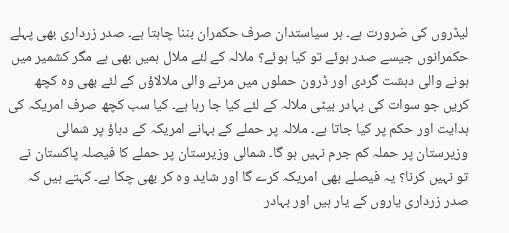لیڈروں کی ضرورت ہے۔ ہر سیاستدان صرف حکمران بننا چاہتا ہے۔ صدر زرداری بھی پہلے حکمرانوں جیسے صدر ہوئے تو کیا ہوئے؟ ملالہ کے لئے ملال ہمیں بھی ہے مگر کشمیر میں ہونے والی دہشت گردی اور ڈرون حملوں میں مرنے والی ملالاؤں کے لئے بھی وہ کچھ کریں جو سوات کی بہادر بیٹی ملالہ کے لئے کیا جا رہا ہے۔ کیا سب کچھ صرف امریکہ کی ہدایت اور حکم پر کیا جاتا ہے۔ ملالہ پر حملے کے بہانے امریکہ کے دباؤ پر شمالی وزیرستان پر حملہ کم جرم نہیں ہو گا۔ شمالی وزیرستان پر حملے کا فیصلہ پاکستان نے تو نہیں کرنا؟ یہ فیصلے بھی امریکہ کرے گا اور شاید وہ کر بھی چکا ہے۔ کہتے ہیں کہ صدر زرداری یاروں کے یار ہیں اور بہادر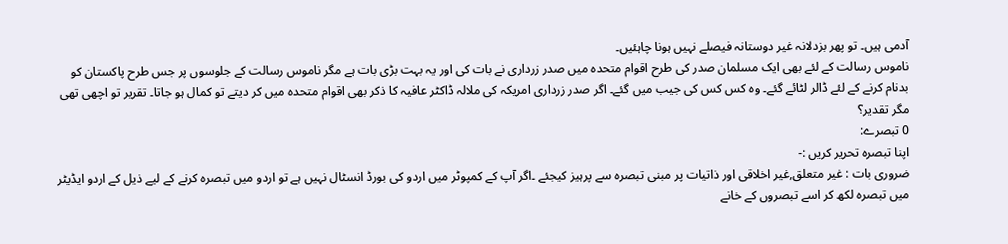آدمی ہیں۔ تو پھر بزدلانہ غیر دوستانہ فیصلے نہیں ہونا چاہئیں۔
ناموس رسالت کے لئے بھی ایک مسلمان صدر کی طرح اقوام متحدہ میں صدر زرداری نے بات کی اور یہ بہت بڑی بات ہے مگر ناموس رسالت کے جلوسوں پر جس طرح پاکستان کو بدنام کرنے کے لئے ڈالر لٹائے گئے۔ وہ کس کس کی جیب میں گئے۔ اگر صدر زرداری امریکہ کی ملالہ ڈاکٹر عافیہ کا ذکر بھی اقوام متحدہ میں کر دیتے تو کمال ہو جاتا۔ تقریر تو اچھی تھی مگر تقدیر؟
0 تبصرے:
اپنا تبصرہ تحریر کریں :-
ضروری بات : غیر متعلق,غیر اخلاقی اور ذاتیات پر مبنی تبصرہ سے پرہیز کیجئے ۔اگر آپ کے کمپوٹر میں اردو کی بورڈ انسٹال نہیں ہے تو اردو میں تبصرہ کرنے کے لیے ذیل کے اردو ایڈیٹر میں تبصرہ لکھ کر اسے تبصروں کے خانے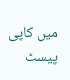میں کاپی پیسٹ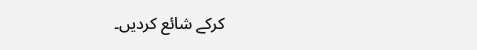کرکے شائع کردیں۔